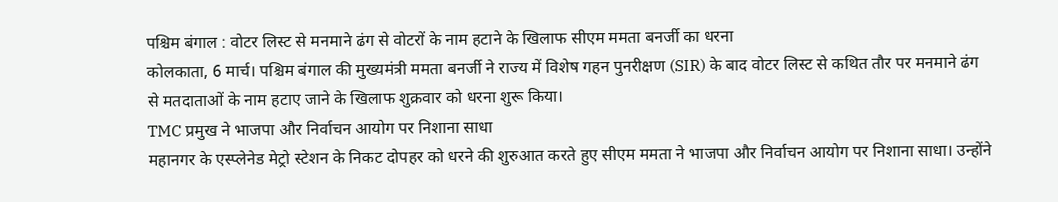पश्चिम बंगाल : वोटर लिस्ट से मनमाने ढंग से वोटरों के नाम हटाने के खिलाफ सीएम ममता बनर्जी का धरना
कोलकाता, 6 मार्च। पश्चिम बंगाल की मुख्यमंत्री ममता बनर्जी ने राज्य में विशेष गहन पुनरीक्षण (SIR) के बाद वोटर लिस्ट से कथित तौर पर मनमाने ढंग से मतदाताओं के नाम हटाए जाने के खिलाफ शुक्रवार को धरना शुरू किया।
TMC प्रमुख ने भाजपा और निर्वाचन आयोग पर निशाना साधा
महानगर के एस्प्लेनेड मेट्रो स्टेशन के निकट दोपहर को धरने की शुरुआत करते हुए सीएम ममता ने भाजपा और निर्वाचन आयोग पर निशाना साधा। उन्होंने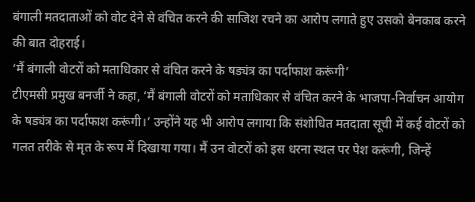बंगाली मतदाताओं को वोट देने से वंचित करने की साजिश रचने का आरोप लगाते हुए उसको बेनकाब करने की बात दोहराई।
‘मैं बंगाली वोटरों को मताधिकार से वंचित करने के षड्यंत्र का पर्दाफाश करूंगी’
टीएमसी प्रमुख बनर्जी ने कहा, ‘मैं बंगाली वोटरों को मताधिकार से वंचित करने के भाजपा-निर्वाचन आयोग के षड्यंत्र का पर्दाफाश करूंगी।’ उन्होंने यह भी आरोप लगाया कि संशोधित मतदाता सूची में कई वोटरों को गलत तरीके से मृत के रूप में दिखाया गया। मैं उन वोटरों को इस धरना स्थल पर पेश करूंगी, जिन्हें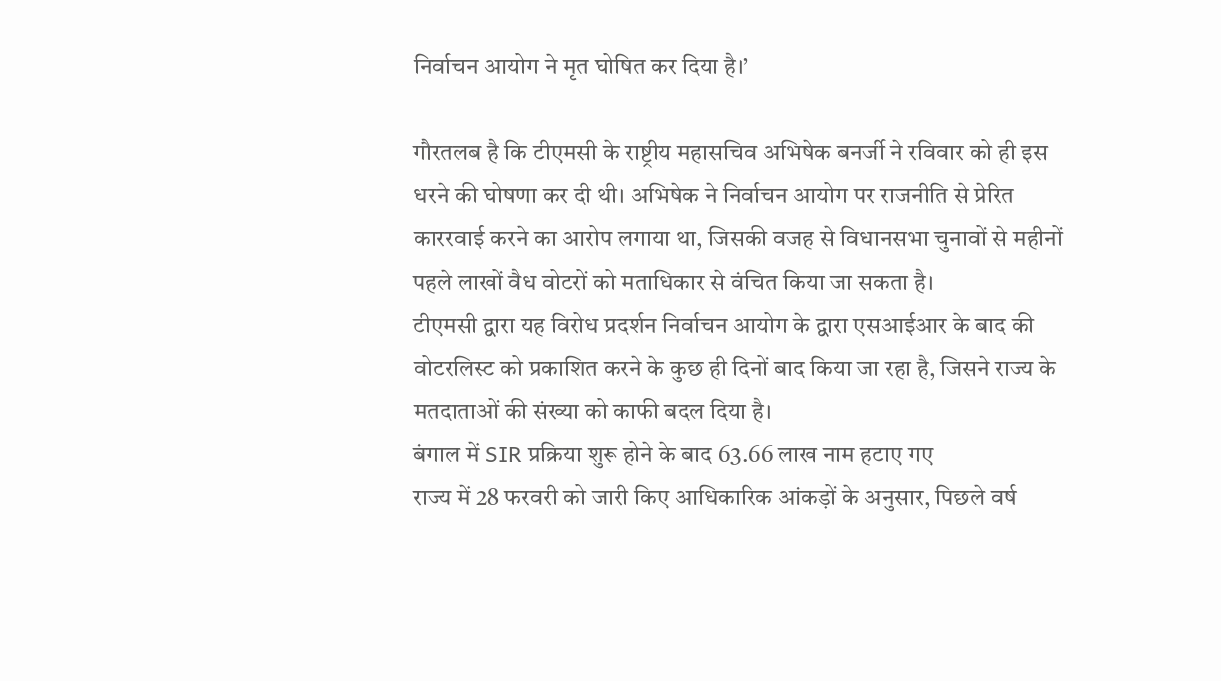निर्वाचन आयोग ने मृत घोषित कर दिया है।’

गौरतलब है कि टीएमसी के राष्ट्रीय महासचिव अभिषेक बनर्जी ने रविवार को ही इस धरने की घोषणा कर दी थी। अभिषेक ने निर्वाचन आयोग पर राजनीति से प्रेरित काररवाई करने का आरोप लगाया था, जिसकी वजह से विधानसभा चुनावों से महीनों पहले लाखों वैध वोटरों को मताधिकार से वंचित किया जा सकता है।
टीएमसी द्वारा यह विरोध प्रदर्शन निर्वाचन आयोग के द्वारा एसआईआर के बाद की वोटरलिस्ट को प्रकाशित करने के कुछ ही दिनों बाद किया जा रहा है, जिसने राज्य के मतदाताओं की संख्या को काफी बदल दिया है।
बंगाल में SIR प्रक्रिया शुरू होने के बाद 63.66 लाख नाम हटाए गए
राज्य में 28 फरवरी को जारी किए आधिकारिक आंकड़ों के अनुसार, पिछले वर्ष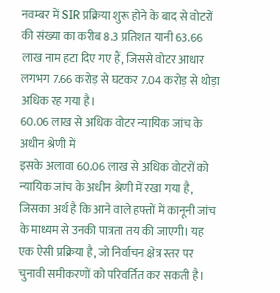नवम्बर में SIR प्रक्रिया शुरू होने के बाद से वोटरों की संख्या का करीब 8.3 प्रतिशत यानी 63.66 लाख नाम हटा दिए गए हैं, जिससे वोटर आधार लगभग 7.66 करोड़ से घटकर 7.04 करोड़ से थोड़ा अधिक रह गया है।
60.06 लाख से अधिक वोटर न्यायिक जांच के अधीन श्रेणी में
इसके अलावा 60.06 लाख से अधिक वोटरों को न्यायिक जांच के अधीन श्रेणी में रखा गया है, जिसका अर्थ है कि आने वाले हफ्तों में कानूनी जांच के माध्यम से उनकी पात्रता तय की जाएगी। यह एक ऐसी प्रक्रिया है, जो निर्वाचन क्षेत्र स्तर पर चुनावी समीकरणों को परिवर्तित कर सकती है।